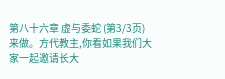第八十六章 虚与委蛇 (第3/3页)
来做。方代教主,你看如果我们大家一起邀请长大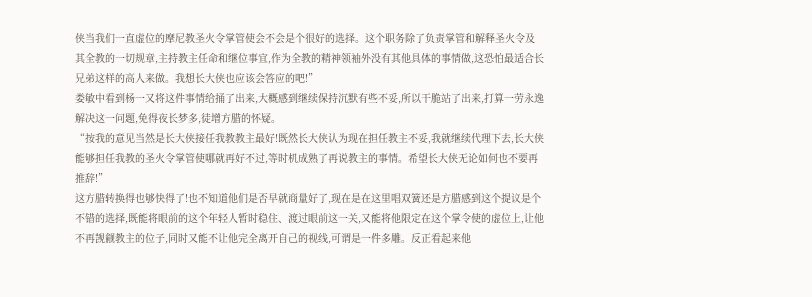侠当我们一直虚位的摩尼教圣火令掌管使会不会是个很好的选择。这个职务除了负责掌管和解释圣火令及其全教的一切规章,主持教主任命和继位事宜,作为全教的精神领袖外没有其他具体的事情做,这恐怕最适合长兄弟这样的高人来做。我想长大侠也应该会答应的吧!”
娄敏中看到杨一又将这件事情给捅了出来,大概感到继续保持沉默有些不妥,所以干脆站了出来,打算一劳永逸解决这一问题,免得夜长梦多,徒增方腊的怀疑。
“按我的意见当然是长大侠接任我教教主最好!既然长大侠认为现在担任教主不妥,我就继续代理下去,长大侠能够担任我教的圣火令掌管使哪就再好不过,等时机成熟了再说教主的事情。希望长大侠无论如何也不要再推辞!”
这方腊转换得也够快得了!也不知道他们是否早就商量好了,现在是在这里唱双簧还是方腊感到这个提议是个不错的选择,既能将眼前的这个年轻人暂时稳住、渡过眼前这一关,又能将他限定在这个掌令使的虚位上,让他不再觊觎教主的位子,同时又能不让他完全离开自己的视线,可谓是一件多雕。反正看起来他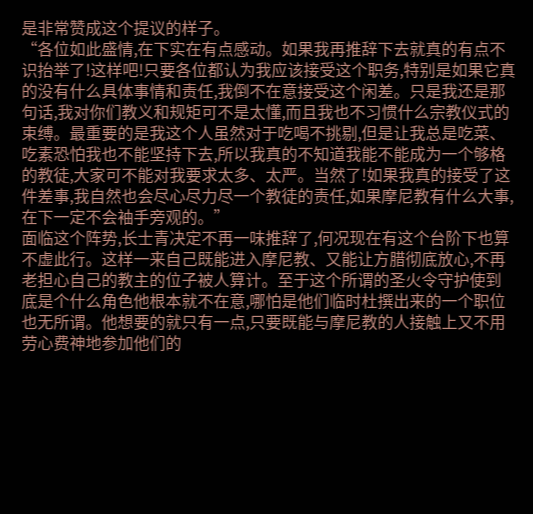是非常赞成这个提议的样子。
“各位如此盛情,在下实在有点感动。如果我再推辞下去就真的有点不识抬举了!这样吧!只要各位都认为我应该接受这个职务,特别是如果它真的没有什么具体事情和责任,我倒不在意接受这个闲差。只是我还是那句话,我对你们教义和规矩可不是太懂,而且我也不习惯什么宗教仪式的束缚。最重要的是我这个人虽然对于吃喝不挑剔,但是让我总是吃菜、吃素恐怕我也不能坚持下去,所以我真的不知道我能不能成为一个够格的教徒,大家可不能对我要求太多、太严。当然了!如果我真的接受了这件差事,我自然也会尽心尽力尽一个教徒的责任,如果摩尼教有什么大事,在下一定不会袖手旁观的。”
面临这个阵势,长士青决定不再一味推辞了,何况现在有这个台阶下也算不虚此行。这样一来自己既能进入摩尼教、又能让方腊彻底放心,不再老担心自己的教主的位子被人算计。至于这个所谓的圣火令守护使到底是个什么角色他根本就不在意,哪怕是他们临时杜撰出来的一个职位也无所谓。他想要的就只有一点,只要既能与摩尼教的人接触上又不用劳心费神地参加他们的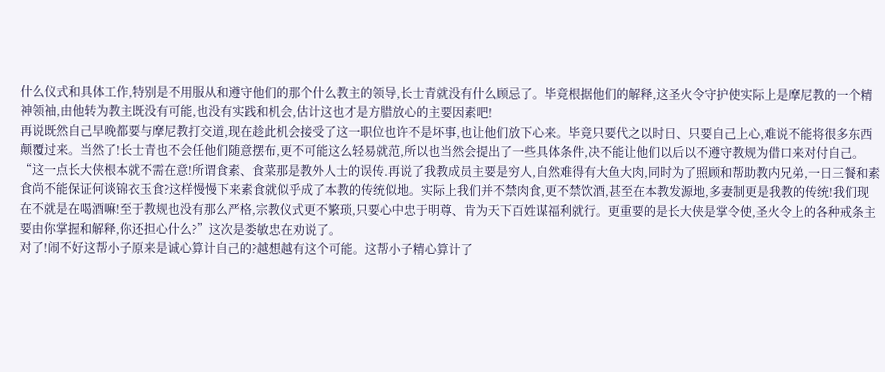什么仪式和具体工作,特别是不用服从和遵守他们的那个什么教主的领导,长士青就没有什么顾忌了。毕竟根据他们的解释,这圣火令守护使实际上是摩尼教的一个精神领袖,由他转为教主既没有可能,也没有实践和机会,估计这也才是方腊放心的主要因素吧!
再说既然自己早晚都要与摩尼教打交道,现在趁此机会接受了这一职位也许不是坏事,也让他们放下心来。毕竟只要代之以时日、只要自己上心,难说不能将很多东西颠覆过来。当然了!长士青也不会任他们随意摆布,更不可能这么轻易就范,所以也当然会提出了一些具体条件,决不能让他们以后以不遵守教规为借口来对付自己。
“这一点长大侠根本就不需在意!所谓食素、食菜那是教外人士的误传.再说了我教成员主要是穷人,自然难得有大鱼大肉,同时为了照顾和帮助教内兄弟,一日三餐和素食尚不能保证何谈锦衣玉食?这样慢慢下来素食就似乎成了本教的传统似地。实际上我们并不禁肉食,更不禁饮酒,甚至在本教发源地,多妻制更是我教的传统!我们现在不就是在喝酒嘛!至于教规也没有那么严格,宗教仪式更不繁琐,只要心中忠于明尊、肯为天下百姓谋福利就行。更重要的是长大侠是掌令使,圣火令上的各种戒条主要由你掌握和解释,你还担心什么?”这次是娄敏忠在劝说了。
对了!闹不好这帮小子原来是诚心算计自己的?越想越有这个可能。这帮小子精心算计了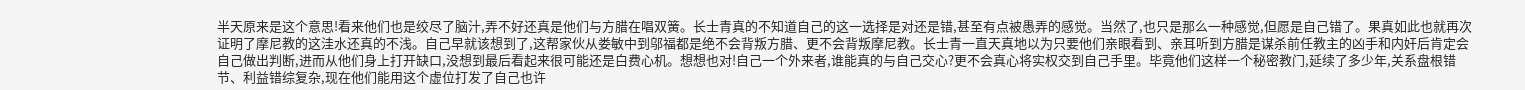半天原来是这个意思!看来他们也是绞尽了脑汁,弄不好还真是他们与方腊在唱双簧。长士青真的不知道自己的这一选择是对还是错,甚至有点被愚弄的感觉。当然了,也只是那么一种感觉,但愿是自己错了。果真如此也就再次证明了摩尼教的这洼水还真的不浅。自己早就该想到了,这帮家伙从娄敏中到邬福都是绝不会背叛方腊、更不会背叛摩尼教。长士青一直天真地以为只要他们亲眼看到、亲耳听到方腊是谋杀前任教主的凶手和内奸后肯定会自己做出判断,进而从他们身上打开缺口,没想到最后看起来很可能还是白费心机。想想也对!自己一个外来者,谁能真的与自己交心?更不会真心将实权交到自己手里。毕竟他们这样一个秘密教门,延续了多少年,关系盘根错节、利益错综复杂,现在他们能用这个虚位打发了自己也许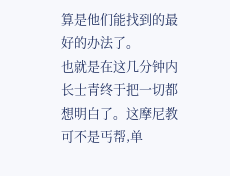算是他们能找到的最好的办法了。
也就是在这几分钟内长士青终于把一切都想明白了。这摩尼教可不是丐帮,单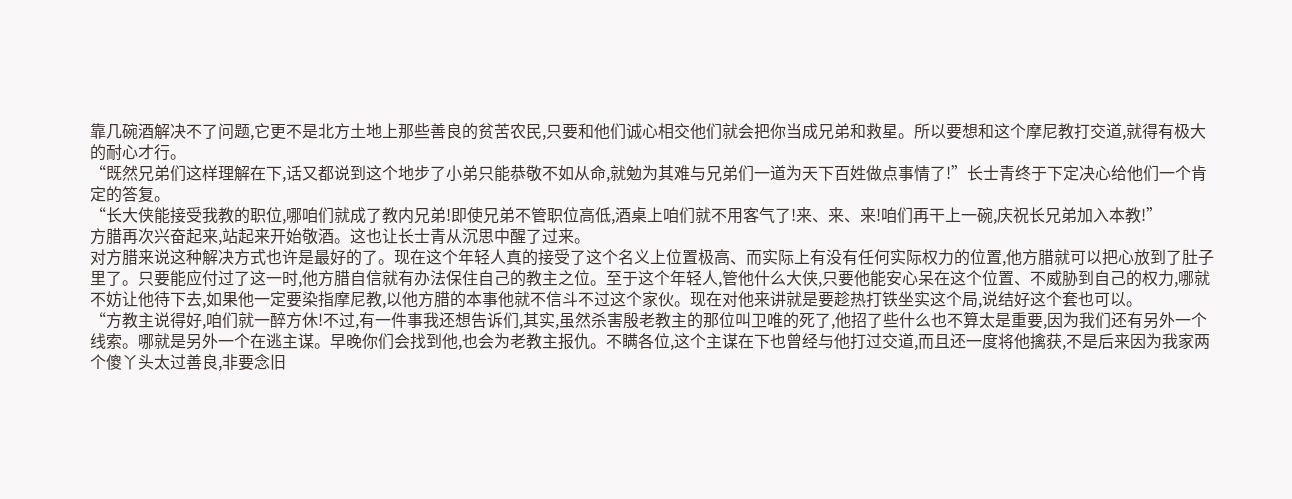靠几碗酒解决不了问题,它更不是北方土地上那些善良的贫苦农民,只要和他们诚心相交他们就会把你当成兄弟和救星。所以要想和这个摩尼教打交道,就得有极大的耐心才行。
“既然兄弟们这样理解在下,话又都说到这个地步了小弟只能恭敬不如从命,就勉为其难与兄弟们一道为天下百姓做点事情了!”长士青终于下定决心给他们一个肯定的答复。
“长大侠能接受我教的职位,哪咱们就成了教内兄弟!即使兄弟不管职位高低,酒桌上咱们就不用客气了!来、来、来!咱们再干上一碗,庆祝长兄弟加入本教!”
方腊再次兴奋起来,站起来开始敬酒。这也让长士青从沉思中醒了过来。
对方腊来说这种解决方式也许是最好的了。现在这个年轻人真的接受了这个名义上位置极高、而实际上有没有任何实际权力的位置,他方腊就可以把心放到了肚子里了。只要能应付过了这一时,他方腊自信就有办法保住自己的教主之位。至于这个年轻人,管他什么大侠,只要他能安心呆在这个位置、不威胁到自己的权力,哪就不妨让他待下去,如果他一定要染指摩尼教,以他方腊的本事他就不信斗不过这个家伙。现在对他来讲就是要趁热打铁坐实这个局,说结好这个套也可以。
“方教主说得好,咱们就一醉方休!不过,有一件事我还想告诉们,其实,虽然杀害殷老教主的那位叫卫唯的死了,他招了些什么也不算太是重要,因为我们还有另外一个线索。哪就是另外一个在逃主谋。早晚你们会找到他,也会为老教主报仇。不瞒各位,这个主谋在下也曾经与他打过交道,而且还一度将他擒获,不是后来因为我家两个傻丫头太过善良,非要念旧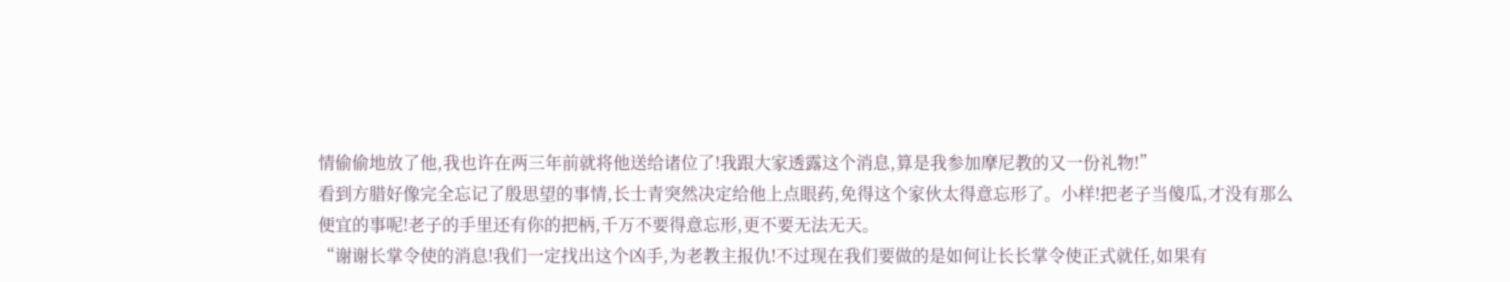情偷偷地放了他,我也许在两三年前就将他送给诸位了!我跟大家透露这个消息,算是我参加摩尼教的又一份礼物!”
看到方腊好像完全忘记了殷思望的事情,长士青突然决定给他上点眼药,免得这个家伙太得意忘形了。小样!把老子当傻瓜,才没有那么便宜的事呢!老子的手里还有你的把柄,千万不要得意忘形,更不要无法无天。
“谢谢长掌令使的消息!我们一定找出这个凶手,为老教主报仇!不过现在我们要做的是如何让长长掌令使正式就任,如果有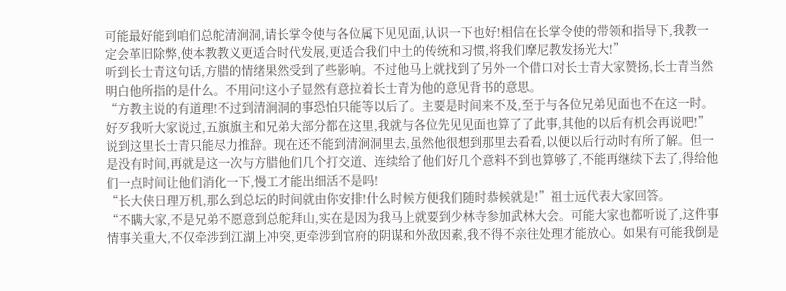可能最好能到咱们总舵清涧洞,请长掌令使与各位属下见见面,认识一下也好!相信在长掌令使的带领和指导下,我教一定会革旧除弊,使本教教义更适合时代发展,更适合我们中土的传统和习惯,将我们摩尼教发扬光大!”
听到长士青这句话,方腊的情绪果然受到了些影响。不过他马上就找到了另外一个借口对长士青大家赞扬,长士青当然明白他所指的是什么。不用问!这小子显然有意拉着长士青为他的意见背书的意思。
“方教主说的有道理!不过到清涧洞的事恐怕只能等以后了。主要是时间来不及,至于与各位兄弟见面也不在这一时。好歹我听大家说过,五旗旗主和兄弟大部分都在这里,我就与各位先见见面也算了了此事,其他的以后有机会再说吧!”
说到这里长士青只能尽力推辞。现在还不能到清涧洞里去,虽然他很想到那里去看看,以便以后行动时有所了解。但一是没有时间,再就是这一次与方腊他们几个打交道、连续给了他们好几个意料不到也算够了,不能再继续下去了,得给他们一点时间让他们消化一下,慢工才能出细活不是吗!
“长大侠日理万机,那么到总坛的时间就由你安排!什么时候方便我们随时恭候就是!”祖士远代表大家回答。
“不瞒大家,不是兄弟不愿意到总舵拜山,实在是因为我马上就要到少林寺参加武林大会。可能大家也都听说了,这件事情事关重大,不仅牵涉到江湖上冲突,更牵涉到官府的阴谋和外敌因素,我不得不亲往处理才能放心。如果有可能我倒是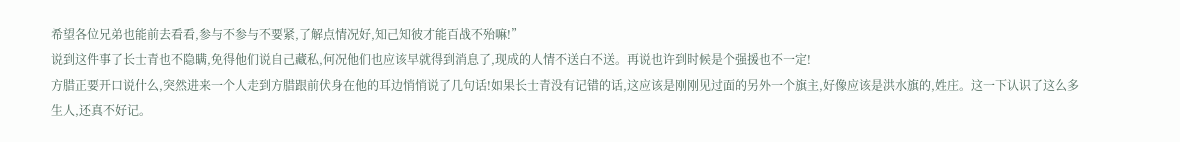希望各位兄弟也能前去看看,参与不参与不要紧,了解点情况好,知己知彼才能百战不殆嘛!”
说到这件事了长士青也不隐瞒,免得他们说自己藏私,何况他们也应该早就得到消息了,现成的人情不送白不送。再说也许到时候是个强援也不一定!
方腊正要开口说什么,突然进来一个人走到方腊跟前伏身在他的耳边悄悄说了几句话!如果长士青没有记错的话,这应该是刚刚见过面的另外一个旗主,好像应该是洪水旗的,姓庄。这一下认识了这么多生人,还真不好记。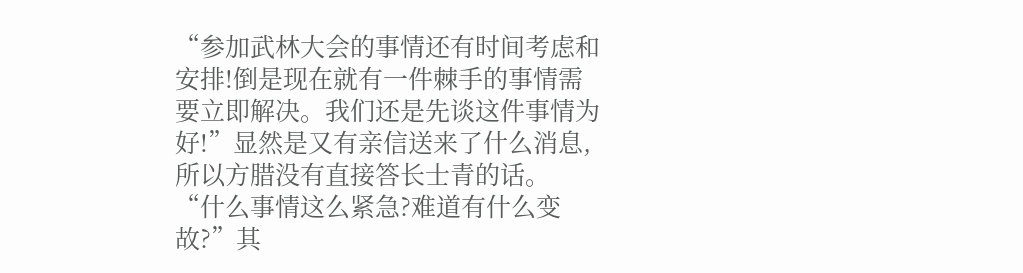“参加武林大会的事情还有时间考虑和安排!倒是现在就有一件棘手的事情需要立即解决。我们还是先谈这件事情为好!”显然是又有亲信送来了什么消息,所以方腊没有直接答长士青的话。
“什么事情这么紧急?难道有什么变故?”其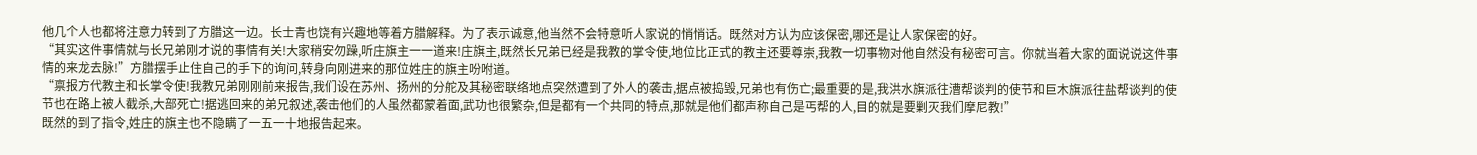他几个人也都将注意力转到了方腊这一边。长士青也饶有兴趣地等着方腊解释。为了表示诚意,他当然不会特意听人家说的悄悄话。既然对方认为应该保密,哪还是让人家保密的好。
“其实这件事情就与长兄弟刚才说的事情有关!大家稍安勿躁,听庄旗主一一道来!庄旗主,既然长兄弟已经是我教的掌令使,地位比正式的教主还要尊崇,我教一切事物对他自然没有秘密可言。你就当着大家的面说说这件事情的来龙去脉!”方腊摆手止住自己的手下的询问,转身向刚进来的那位姓庄的旗主吩咐道。
“禀报方代教主和长掌令使!我教兄弟刚刚前来报告,我们设在苏州、扬州的分舵及其秘密联络地点突然遭到了外人的袭击,据点被捣毁,兄弟也有伤亡;最重要的是,我洪水旗派往漕帮谈判的使节和巨木旗派往盐帮谈判的使节也在路上被人截杀,大部死亡!据逃回来的弟兄叙述,袭击他们的人虽然都蒙着面,武功也很繁杂,但是都有一个共同的特点,那就是他们都声称自己是丐帮的人,目的就是要剿灭我们摩尼教!”
既然的到了指令,姓庄的旗主也不隐瞒了一五一十地报告起来。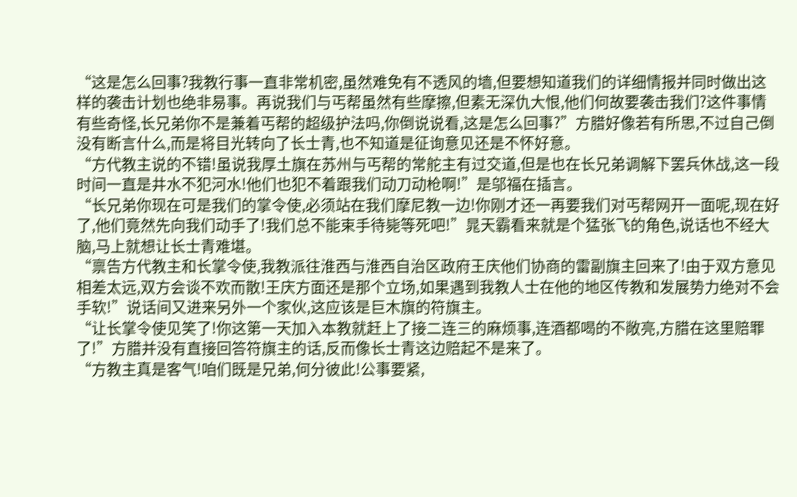“这是怎么回事?我教行事一直非常机密,虽然难免有不透风的墙,但要想知道我们的详细情报并同时做出这样的袭击计划也绝非易事。再说我们与丐帮虽然有些摩擦,但素无深仇大恨,他们何故要袭击我们?这件事情有些奇怪,长兄弟你不是兼着丐帮的超级护法吗,你倒说说看,这是怎么回事?”方腊好像若有所思,不过自己倒没有断言什么,而是将目光转向了长士青,也不知道是征询意见还是不怀好意。
“方代教主说的不错!虽说我厚土旗在苏州与丐帮的常舵主有过交道,但是也在长兄弟调解下罢兵休战,这一段时间一直是井水不犯河水!他们也犯不着跟我们动刀动枪啊!”是邬福在插言。
“长兄弟你现在可是我们的掌令使,必须站在我们摩尼教一边!你刚才还一再要我们对丐帮网开一面呢,现在好了,他们竟然先向我们动手了!我们总不能束手待毙等死吧!”晁天霸看来就是个猛张飞的角色,说话也不经大脑,马上就想让长士青难堪。
“禀告方代教主和长掌令使,我教派往淮西与淮西自治区政府王庆他们协商的雷副旗主回来了!由于双方意见相差太远,双方会谈不欢而散!王庆方面还是那个立场,如果遇到我教人士在他的地区传教和发展势力绝对不会手软!”说话间又进来另外一个家伙,这应该是巨木旗的符旗主。
“让长掌令使见笑了!你这第一天加入本教就赶上了接二连三的麻烦事,连酒都喝的不敞亮,方腊在这里赔罪了!”方腊并没有直接回答符旗主的话,反而像长士青这边赔起不是来了。
“方教主真是客气!咱们既是兄弟,何分彼此!公事要紧,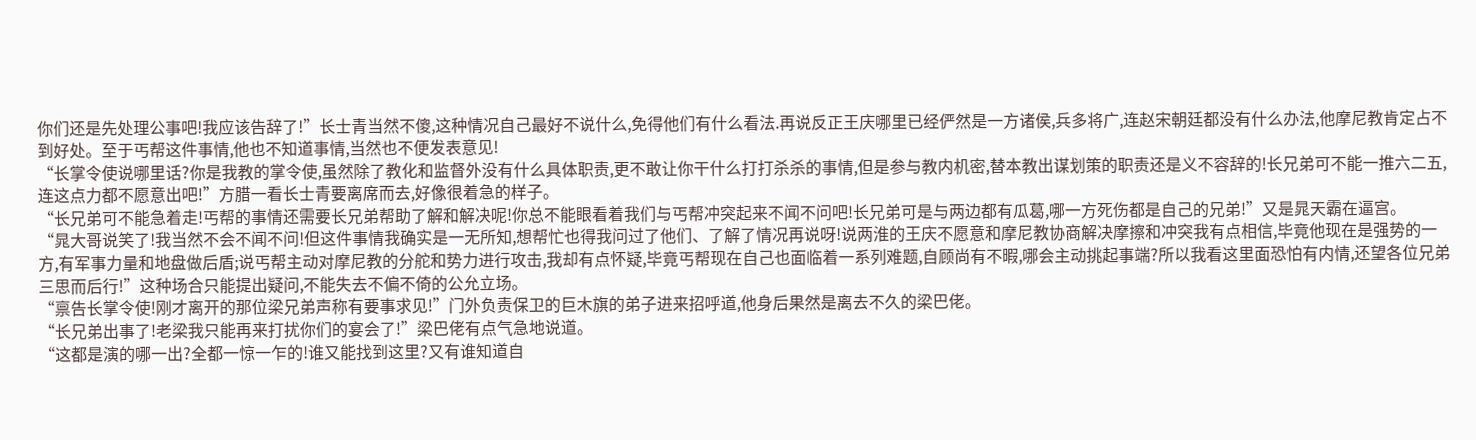你们还是先处理公事吧!我应该告辞了!”长士青当然不傻,这种情况自己最好不说什么,免得他们有什么看法.再说反正王庆哪里已经俨然是一方诸侯,兵多将广,连赵宋朝廷都没有什么办法,他摩尼教肯定占不到好处。至于丐帮这件事情,他也不知道事情,当然也不便发表意见!
“长掌令使说哪里话?你是我教的掌令使,虽然除了教化和监督外没有什么具体职责,更不敢让你干什么打打杀杀的事情,但是参与教内机密,替本教出谋划策的职责还是义不容辞的!长兄弟可不能一推六二五,连这点力都不愿意出吧!”方腊一看长士青要离席而去,好像很着急的样子。
“长兄弟可不能急着走!丐帮的事情还需要长兄弟帮助了解和解决呢!你总不能眼看着我们与丐帮冲突起来不闻不问吧!长兄弟可是与两边都有瓜葛,哪一方死伤都是自己的兄弟!”又是晁天霸在逼宫。
“晁大哥说笑了!我当然不会不闻不问!但这件事情我确实是一无所知,想帮忙也得我问过了他们、了解了情况再说呀!说两淮的王庆不愿意和摩尼教协商解决摩擦和冲突我有点相信,毕竟他现在是强势的一方,有军事力量和地盘做后盾;说丐帮主动对摩尼教的分舵和势力进行攻击,我却有点怀疑,毕竟丐帮现在自己也面临着一系列难题,自顾尚有不暇,哪会主动挑起事端?所以我看这里面恐怕有内情,还望各位兄弟三思而后行!”这种场合只能提出疑问,不能失去不偏不倚的公允立场。
“禀告长掌令使!刚才离开的那位梁兄弟声称有要事求见!”门外负责保卫的巨木旗的弟子进来招呼道,他身后果然是离去不久的梁巴佬。
“长兄弟出事了!老梁我只能再来打扰你们的宴会了!”梁巴佬有点气急地说道。
“这都是演的哪一出?全都一惊一乍的!谁又能找到这里?又有谁知道自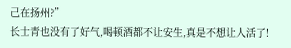己在扬州?”
长士青也没有了好气,喝顿酒都不让安生,真是不想让人活了!